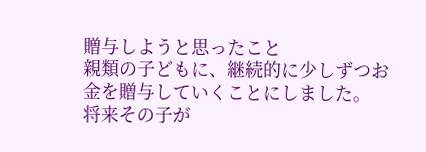贈与しようと思ったこと
親類の子どもに、継続的に少しずつお金を贈与していくことにしました。
将来その子が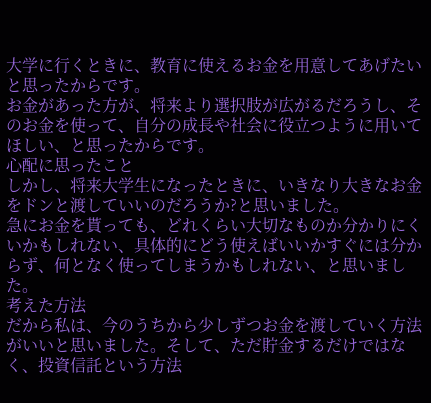大学に行くときに、教育に使えるお金を用意してあげたいと思ったからです。
お金があった方が、将来より選択肢が広がるだろうし、そのお金を使って、自分の成長や社会に役立つように用いてほしい、と思ったからです。
心配に思ったこと
しかし、将来大学生になったときに、いきなり大きなお金をドンと渡していいのだろうか?と思いました。
急にお金を貰っても、どれくらい大切なものか分かりにくいかもしれない、具体的にどう使えばいいかすぐには分からず、何となく使ってしまうかもしれない、と思いました。
考えた方法
だから私は、今のうちから少しずつお金を渡していく方法がいいと思いました。そして、ただ貯金するだけではなく、投資信託という方法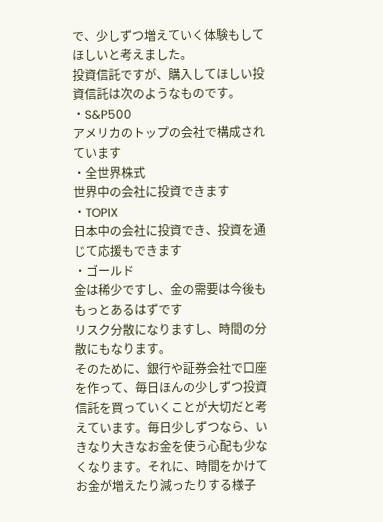で、少しずつ増えていく体験もしてほしいと考えました。
投資信託ですが、購入してほしい投資信託は次のようなものです。
・S&P500
アメリカのトップの会社で構成されています
・全世界株式
世界中の会社に投資できます
・TOPIX
日本中の会社に投資でき、投資を通じて応援もできます
・ゴールド
金は稀少ですし、金の需要は今後ももっとあるはずです
リスク分散になりますし、時間の分散にもなります。
そのために、銀行や証券会社で口座を作って、毎日ほんの少しずつ投資信託を買っていくことが大切だと考えています。毎日少しずつなら、いきなり大きなお金を使う心配も少なくなります。それに、時間をかけてお金が増えたり減ったりする様子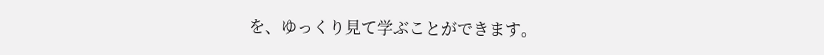を、ゆっくり見て学ぶことができます。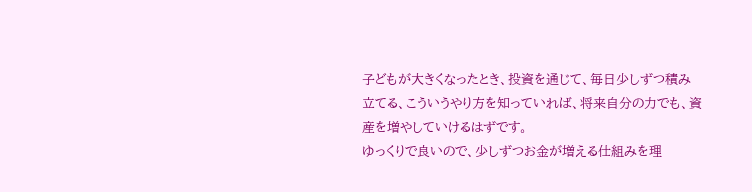子どもが大きくなったとき、投資を通じて、毎日少しずつ積み立てる、こういうやり方を知っていれば、将来自分の力でも、資産を増やしていけるはずです。
ゆっくりで良いので、少しずつお金が増える仕組みを理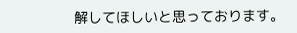解してほしいと思っております。